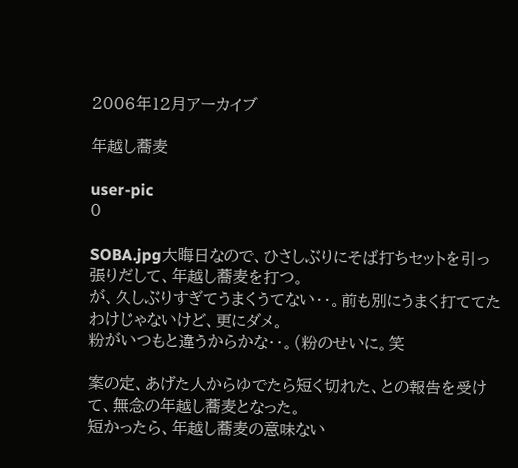2006年12月アーカイブ

年越し蕎麦

user-pic
0

SOBA.jpg大晦日なので、ひさしぶりにそば打ちセットを引っ張りだして、年越し蕎麦を打つ。
が、久しぶりすぎてうまくうてない・・。前も別にうまく打ててたわけじゃないけど、更にダメ。
粉がいつもと違うからかな・・。(粉のせいに。笑

案の定、あげた人からゆでたら短く切れた、との報告を受けて、無念の年越し蕎麦となった。
短かったら、年越し蕎麦の意味ない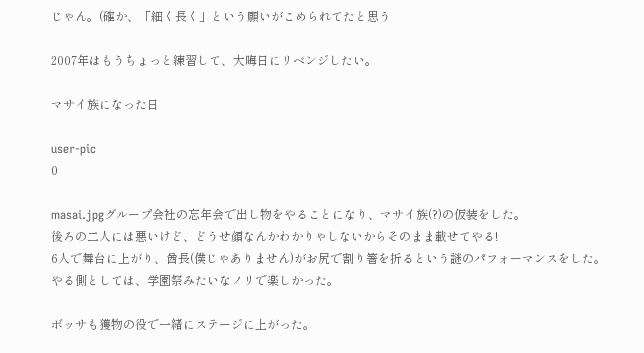じゃん。(確か、「細く長く」という願いがこめられてたと思う

2007年はもうちょっと練習して、大晦日にリベンジしたい。

マサイ族になった日

user-pic
0

masai.jpgグループ会社の忘年会で出し物をやることになり、マサイ族(?)の仮装をした。
後ろの二人には悪いけど、どうせ顔なんかわかりゃしないからそのまま載せてやる!
6人で舞台に上がり、酋長(僕じゃありません)がお尻で割り箸を折るという謎のパフォーマンスをした。
やる側としては、学園祭みたいなノリで楽しかった。

ボッサも獲物の役で一緒にステージに上がった。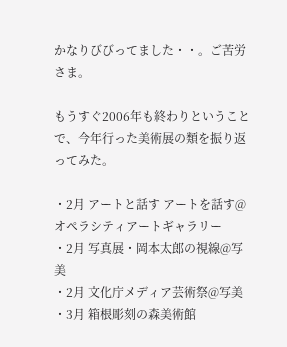かなりびびってました・・。ご苦労さま。

もうすぐ2006年も終わりということで、今年行った美術展の類を振り返ってみた。

・2月 アートと話す アートを話す@オペラシティアートギャラリー
・2月 写真展・岡本太郎の視線@写美
・2月 文化庁メディア芸術祭@写美
・3月 箱根彫刻の森美術館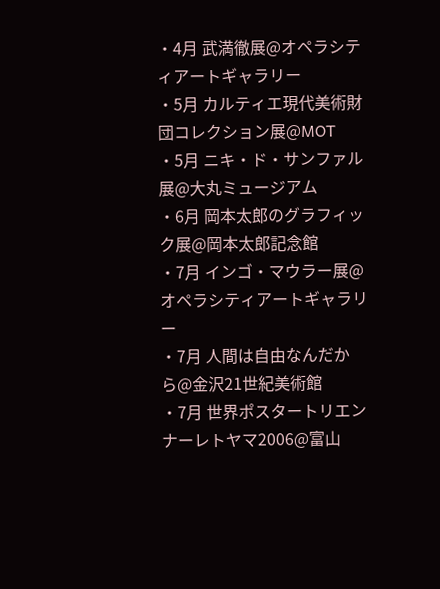・4月 武満徹展@オペラシティアートギャラリー
・5月 カルティエ現代美術財団コレクション展@MOT
・5月 ニキ・ド・サンファル展@大丸ミュージアム
・6月 岡本太郎のグラフィック展@岡本太郎記念館
・7月 インゴ・マウラー展@オペラシティアートギャラリー
・7月 人間は自由なんだから@金沢21世紀美術館
・7月 世界ポスタートリエンナーレトヤマ2006@富山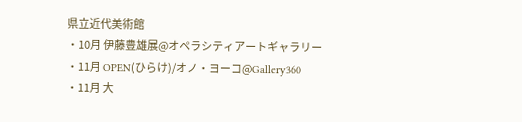県立近代美術館
・10月 伊藤豊雄展@オペラシティアートギャラリー
・11月 OPEN(ひらけ)/オノ・ヨーコ@Gallery360
・11月 大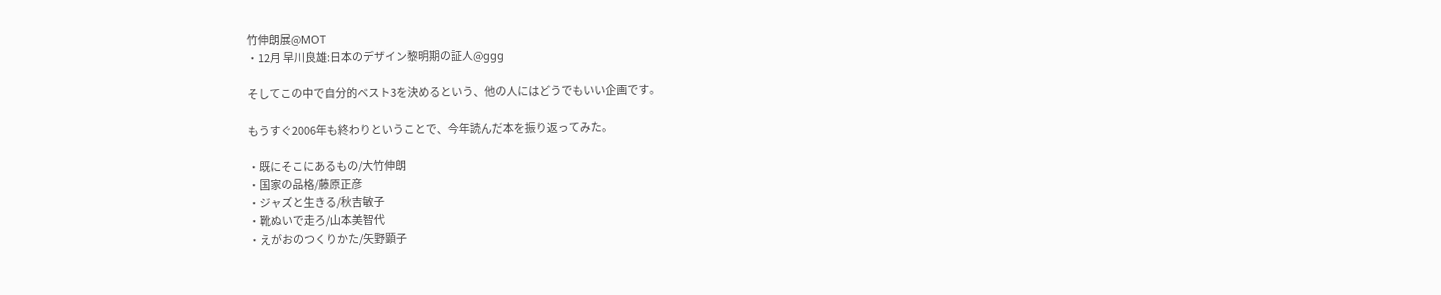竹伸朗展@MOT
・12月 早川良雄:日本のデザイン黎明期の証人@ggg

そしてこの中で自分的ベスト3を決めるという、他の人にはどうでもいい企画です。

もうすぐ2006年も終わりということで、今年読んだ本を振り返ってみた。

・既にそこにあるもの/大竹伸朗
・国家の品格/藤原正彦
・ジャズと生きる/秋吉敏子
・靴ぬいで走ろ/山本美智代
・えがおのつくりかた/矢野顕子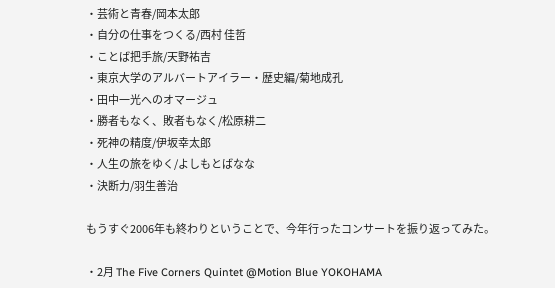・芸術と青春/岡本太郎
・自分の仕事をつくる/西村 佳哲
・ことば把手旅/天野祐吉
・東京大学のアルバートアイラー・歴史編/菊地成孔
・田中一光へのオマージュ
・勝者もなく、敗者もなく/松原耕二
・死神の精度/伊坂幸太郎
・人生の旅をゆく/よしもとばなな
・決断力/羽生善治

もうすぐ2006年も終わりということで、今年行ったコンサートを振り返ってみた。

・2月 The Five Corners Quintet @Motion Blue YOKOHAMA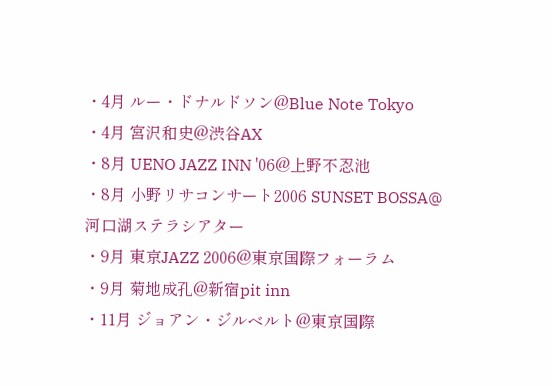・4月 ルー・ドナルドソン@Blue Note Tokyo
・4月 宮沢和史@渋谷AX
・8月 UENO JAZZ INN '06@上野不忍池
・8月 小野リサコンサート2006 SUNSET BOSSA@河口湖ステラシアター
・9月 東京JAZZ 2006@東京国際フォーラム
・9月 菊地成孔@新宿pit inn
・11月 ジョアン・ジルベルト@東京国際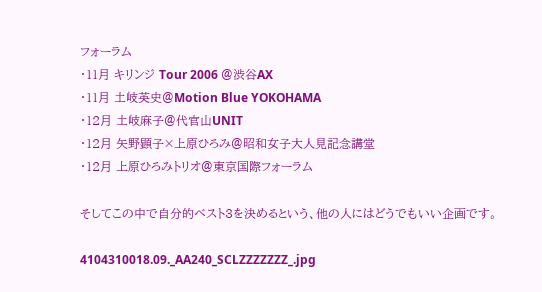フォーラム
・11月 キリンジ Tour 2006 @渋谷AX
・11月 土岐英史@Motion Blue YOKOHAMA
・12月 土岐麻子@代官山UNIT
・12月 矢野顕子×上原ひろみ@昭和女子大人見記念講堂
・12月 上原ひろみトリオ@東京国際フォーラム

そしてこの中で自分的ベスト3を決めるという、他の人にはどうでもいい企画です。

4104310018.09._AA240_SCLZZZZZZZ_.jpg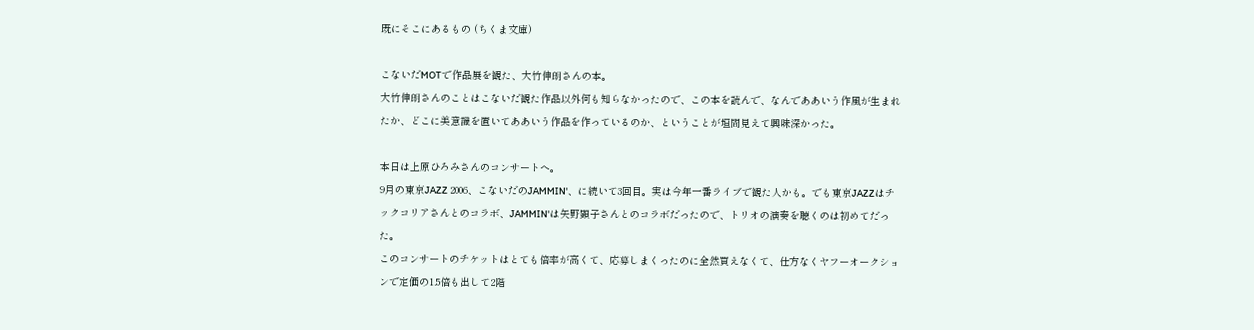既にそこにあるもの (ちくま文庫)

こないだMOTで作品展を観た、大竹伸朗さんの本。
大竹伸朗さんのことはこないだ観た作品以外何も知らなかったので、この本を読んで、なんでああいう作風が生まれたか、どこに美意識を置いてああいう作品を作っているのか、ということが垣間見えて興味深かった。

本日は上原ひろみさんのコンサートへ。
9月の東京JAZZ 2006、こないだのJAMMIN'、に続いて3回目。実は今年一番ライブで観た人かも。でも東京JAZZはチックコリアさんとのコラボ、JAMMIN'は矢野顕子さんとのコラボだったので、トリオの演奏を聴くのは初めてだった。
このコンサートのチケットはとても倍率が高くて、応募しまくったのに全然買えなくて、仕方なくヤフーオークションで定価の1.5倍も出して2階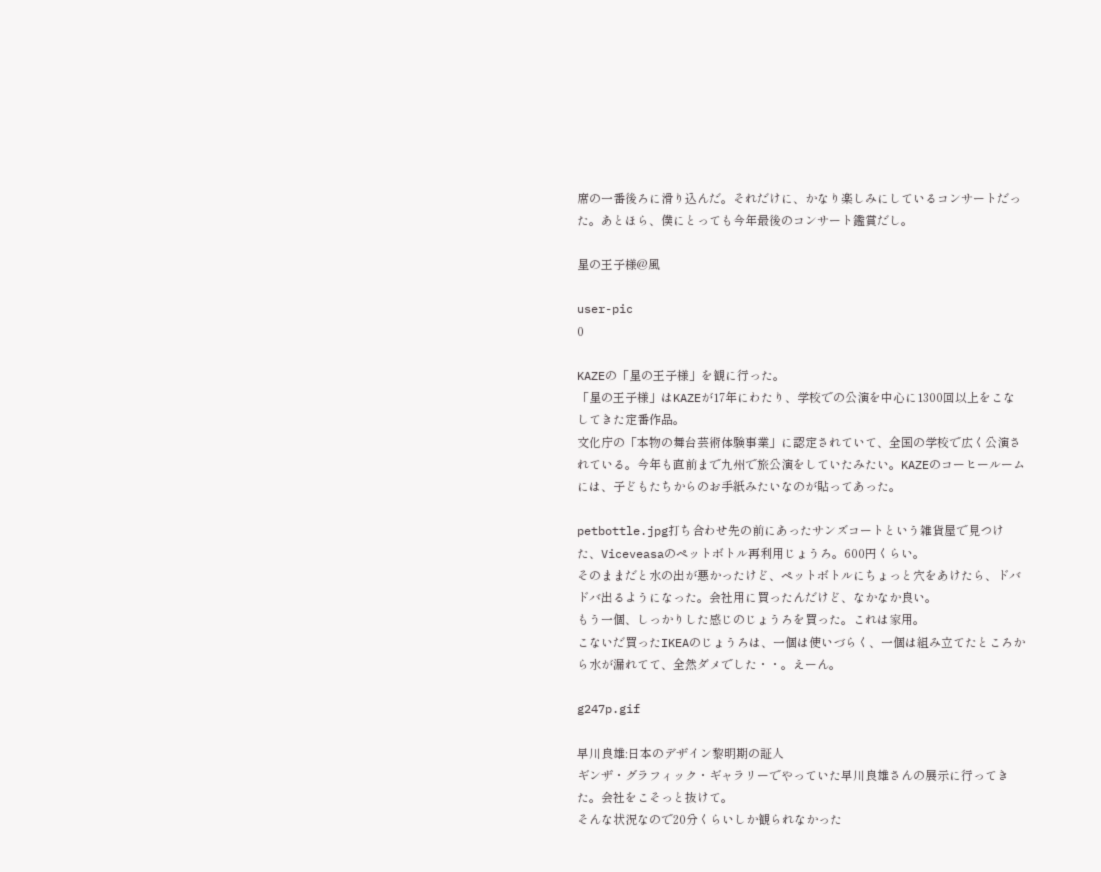席の一番後ろに滑り込んだ。それだけに、かなり楽しみにしているコンサートだった。あとほら、僕にとっても今年最後のコンサート鑑賞だし。

星の王子様@風

user-pic
0

KAZEの「星の王子様」を観に行った。
「星の王子様」はKAZEが17年にわたり、学校での公演を中心に1300回以上をこなしてきた定番作品。
文化庁の「本物の舞台芸術体験事業」に認定されていて、全国の学校で広く公演されている。今年も直前まで九州で旅公演をしていたみたい。KAZEのコーヒールームには、子どもたちからのお手紙みたいなのが貼ってあった。

petbottle.jpg打ち合わせ先の前にあったサンズコートという雑貨屋で見つけた、Viceveasaのペットボトル再利用じょうろ。600円くらい。
そのままだと水の出が悪かったけど、ペットボトルにちょっと穴をあけたら、ドバドバ出るようになった。会社用に買ったんだけど、なかなか良い。
もう一個、しっかりした感じのじょうろを買った。これは家用。
こないだ買ったIKEAのじょうろは、一個は使いづらく、一個は組み立てたところから水が漏れてて、全然ダメでした・・。えーん。

g247p.gif

早川良雄:日本のデザイン黎明期の証人
ギンザ・グラフィック・ギャラリーでやっていた早川良雄さんの展示に行ってきた。会社をこそっと抜けて。
そんな状況なので20分くらいしか観られなかった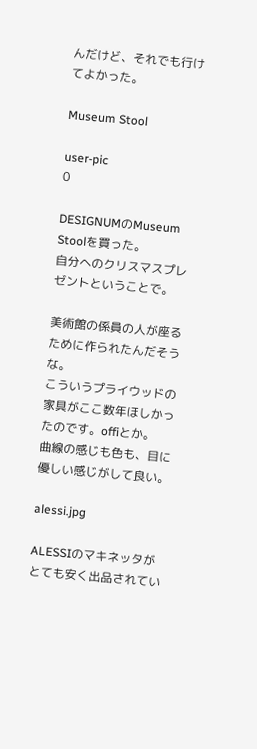んだけど、それでも行けてよかった。

Museum Stool

user-pic
0

DESIGNUMのMuseum Stoolを買った。
自分へのクリスマスプレゼントということで。

美術館の係員の人が座るために作られたんだそうな。
こういうプライウッドの家具がここ数年ほしかったのです。offiとか。
曲線の感じも色も、目に優しい感じがして良い。

alessi.jpg

ALESSIのマキネッタがとても安く出品されてい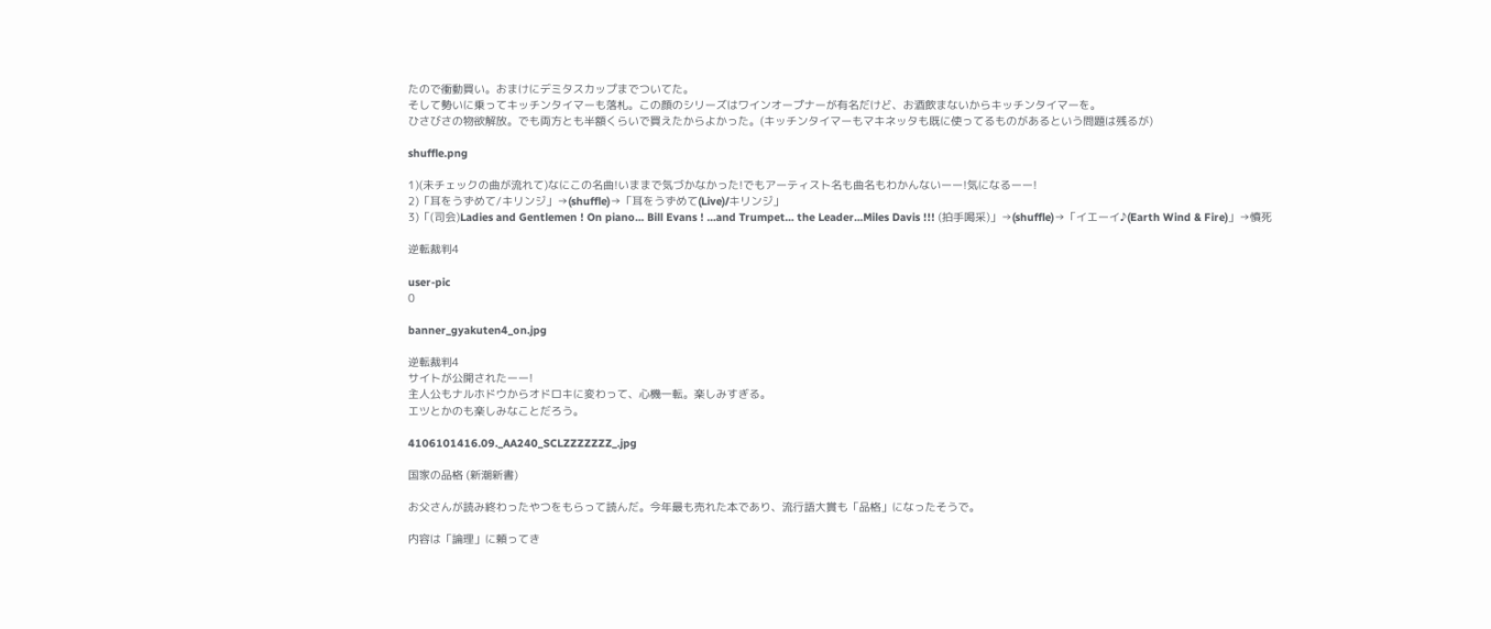たので衝動買い。おまけにデミタスカップまでついてた。
そして勢いに乗ってキッチンタイマーも落札。この顔のシリーズはワインオープナーが有名だけど、お酒飲まないからキッチンタイマーを。
ひさびさの物欲解放。でも両方とも半額くらいで買えたからよかった。(キッチンタイマーもマキネッタも既に使ってるものがあるという問題は残るが)

shuffle.png

1)(未チェックの曲が流れて)なにこの名曲!いままで気づかなかった!でもアーティスト名も曲名もわかんないーー!気になるーー!
2)「耳をうずめて/キリンジ」→(shuffle)→「耳をうずめて(Live)/キリンジ」
3)「(司会)Ladies and Gentlemen ! On piano... Bill Evans ! ...and Trumpet... the Leader...Miles Davis !!! (拍手喝采)」→(shuffle)→「イエーイ♪(Earth Wind & Fire)」→憤死

逆転裁判4

user-pic
0

banner_gyakuten4_on.jpg

逆転裁判4
サイトが公開されたーー!
主人公もナルホドウからオドロキに変わって、心機一転。楽しみすぎる。
エツとかのも楽しみなことだろう。

4106101416.09._AA240_SCLZZZZZZZ_.jpg

国家の品格 (新潮新書)

お父さんが読み終わったやつをもらって読んだ。今年最も売れた本であり、流行語大賞も「品格」になったそうで。

内容は「論理」に頼ってき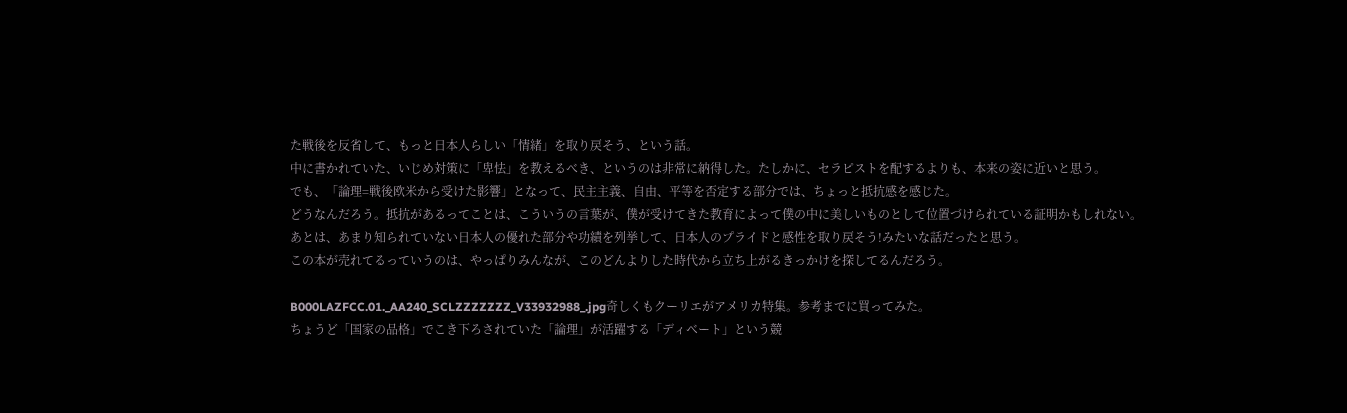た戦後を反省して、もっと日本人らしい「情緒」を取り戻そう、という話。
中に書かれていた、いじめ対策に「卑怯」を教えるべき、というのは非常に納得した。たしかに、セラピストを配するよりも、本来の姿に近いと思う。
でも、「論理=戦後欧米から受けた影響」となって、民主主義、自由、平等を否定する部分では、ちょっと抵抗感を感じた。
どうなんだろう。抵抗があるってことは、こういうの言葉が、僕が受けてきた教育によって僕の中に美しいものとして位置づけられている証明かもしれない。
あとは、あまり知られていない日本人の優れた部分や功績を列挙して、日本人のプライドと感性を取り戻そう!みたいな話だったと思う。
この本が売れてるっていうのは、やっぱりみんなが、このどんよりした時代から立ち上がるきっかけを探してるんだろう。

B000LAZFCC.01._AA240_SCLZZZZZZZ_V33932988_.jpg奇しくもクーリエがアメリカ特集。参考までに買ってみた。
ちょうど「国家の品格」でこき下ろされていた「論理」が活躍する「ディベート」という競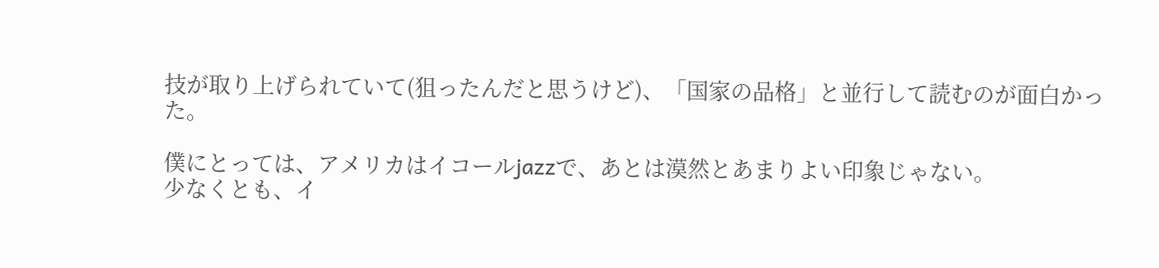技が取り上げられていて(狙ったんだと思うけど)、「国家の品格」と並行して読むのが面白かった。

僕にとっては、アメリカはイコールjazzで、あとは漠然とあまりよい印象じゃない。
少なくとも、イ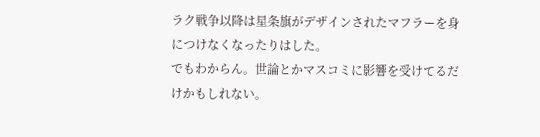ラク戦争以降は星条旗がデザインされたマフラーを身につけなくなったりはした。
でもわからん。世論とかマスコミに影響を受けてるだけかもしれない。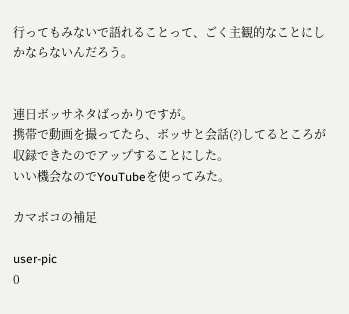行ってもみないで語れることって、ごく主観的なことにしかならないんだろう。


連日ボッサネタばっかりですが。
携帯で動画を撮ってたら、ボッサと会話(?)してるところが収録できたのでアップすることにした。
いい機会なのでYouTubeを使ってみた。

カマボコの補足

user-pic
0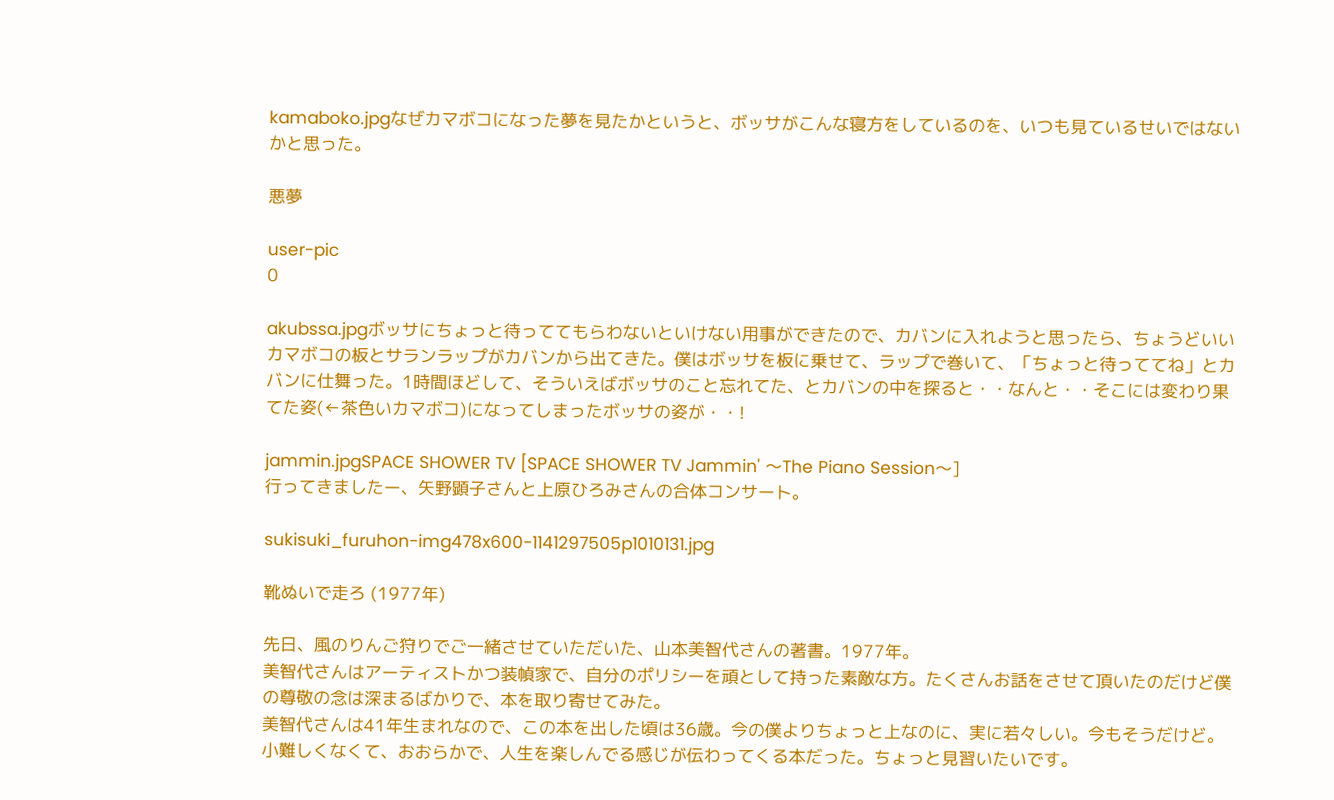kamaboko.jpgなぜカマボコになった夢を見たかというと、ボッサがこんな寝方をしているのを、いつも見ているせいではないかと思った。

悪夢

user-pic
0

akubssa.jpgボッサにちょっと待っててもらわないといけない用事ができたので、カバンに入れようと思ったら、ちょうどいいカマボコの板とサランラップがカバンから出てきた。僕はボッサを板に乗せて、ラップで巻いて、「ちょっと待っててね」とカバンに仕舞った。1時間ほどして、そういえばボッサのこと忘れてた、とカバンの中を探ると・・なんと・・そこには変わり果てた姿(←茶色いカマボコ)になってしまったボッサの姿が・・!

jammin.jpgSPACE SHOWER TV [SPACE SHOWER TV Jammin' 〜The Piano Session〜]
行ってきましたー、矢野顕子さんと上原ひろみさんの合体コンサート。

sukisuki_furuhon-img478x600-1141297505p1010131.jpg

靴ぬいで走ろ (1977年)

先日、風のりんご狩りでご一緒させていただいた、山本美智代さんの著書。1977年。
美智代さんはアーティストかつ装幀家で、自分のポリシーを頑として持った素敵な方。たくさんお話をさせて頂いたのだけど僕の尊敬の念は深まるばかりで、本を取り寄せてみた。
美智代さんは41年生まれなので、この本を出した頃は36歳。今の僕よりちょっと上なのに、実に若々しい。今もそうだけど。小難しくなくて、おおらかで、人生を楽しんでる感じが伝わってくる本だった。ちょっと見習いたいです。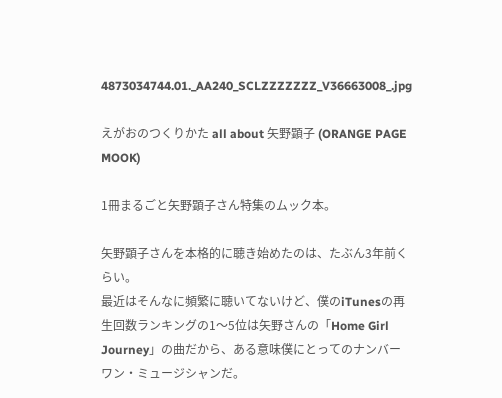4873034744.01._AA240_SCLZZZZZZZ_V36663008_.jpg

えがおのつくりかた all about 矢野顕子 (ORANGE PAGE MOOK)

1冊まるごと矢野顕子さん特集のムック本。

矢野顕子さんを本格的に聴き始めたのは、たぶん3年前くらい。
最近はそんなに頻繁に聴いてないけど、僕のiTunesの再生回数ランキングの1〜5位は矢野さんの「Home Girl Journey」の曲だから、ある意味僕にとってのナンバーワン・ミュージシャンだ。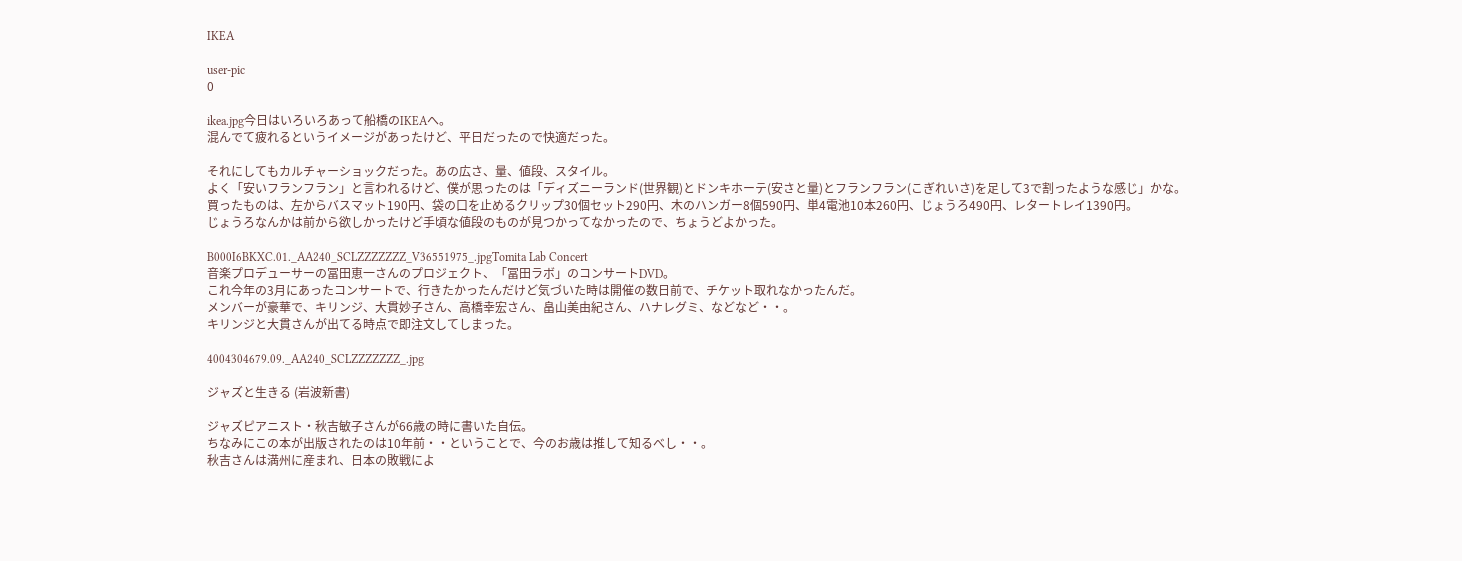IKEA

user-pic
0

ikea.jpg今日はいろいろあって船橋のIKEAへ。
混んでて疲れるというイメージがあったけど、平日だったので快適だった。

それにしてもカルチャーショックだった。あの広さ、量、値段、スタイル。
よく「安いフランフラン」と言われるけど、僕が思ったのは「ディズニーランド(世界観)とドンキホーテ(安さと量)とフランフラン(こぎれいさ)を足して3で割ったような感じ」かな。
買ったものは、左からバスマット190円、袋の口を止めるクリップ30個セット290円、木のハンガー8個590円、単4電池10本260円、じょうろ490円、レタートレイ1390円。
じょうろなんかは前から欲しかったけど手頃な値段のものが見つかってなかったので、ちょうどよかった。

B000I6BKXC.01._AA240_SCLZZZZZZZ_V36551975_.jpgTomita Lab Concert
音楽プロデューサーの冨田恵一さんのプロジェクト、「冨田ラボ」のコンサートDVD。
これ今年の3月にあったコンサートで、行きたかったんだけど気づいた時は開催の数日前で、チケット取れなかったんだ。
メンバーが豪華で、キリンジ、大貫妙子さん、高橋幸宏さん、畠山美由紀さん、ハナレグミ、などなど・・。
キリンジと大貫さんが出てる時点で即注文してしまった。

4004304679.09._AA240_SCLZZZZZZZ_.jpg

ジャズと生きる (岩波新書)

ジャズピアニスト・秋吉敏子さんが66歳の時に書いた自伝。
ちなみにこの本が出版されたのは10年前・・ということで、今のお歳は推して知るべし・・。
秋吉さんは満州に産まれ、日本の敗戦によ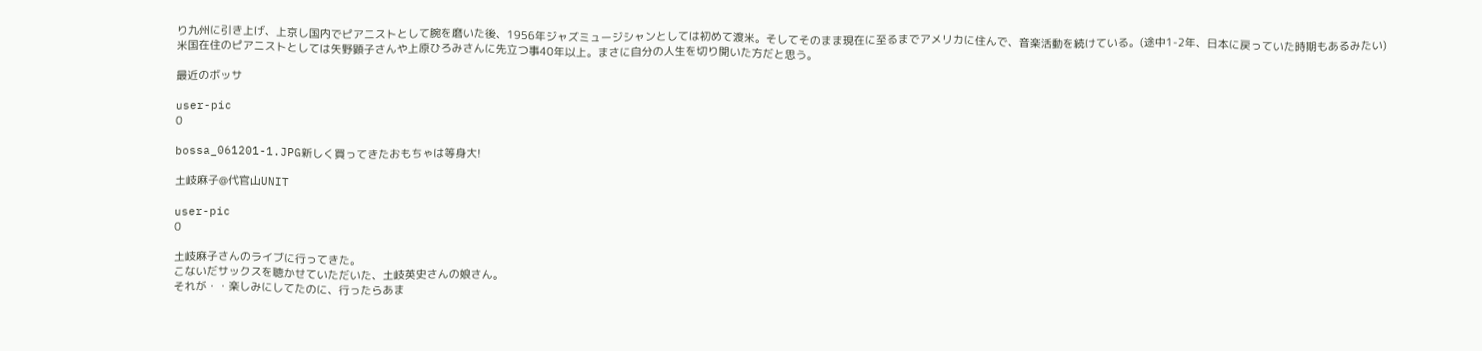り九州に引き上げ、上京し国内でピアニストとして腕を磨いた後、1956年ジャズミュージシャンとしては初めて渡米。そしてそのまま現在に至るまでアメリカに住んで、音楽活動を続けている。(途中1-2年、日本に戻っていた時期もあるみたい)
米国在住のピアニストとしては矢野顕子さんや上原ひろみさんに先立つ事40年以上。まさに自分の人生を切り開いた方だと思う。

最近のボッサ

user-pic
0

bossa_061201-1.JPG新しく買ってきたおもちゃは等身大!

土岐麻子@代官山UNIT

user-pic
0

土岐麻子さんのライブに行ってきた。
こないだサックスを聴かせていただいた、土岐英史さんの娘さん。
それが・・楽しみにしてたのに、行ったらあま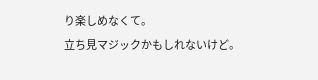り楽しめなくて。
立ち見マジックかもしれないけど。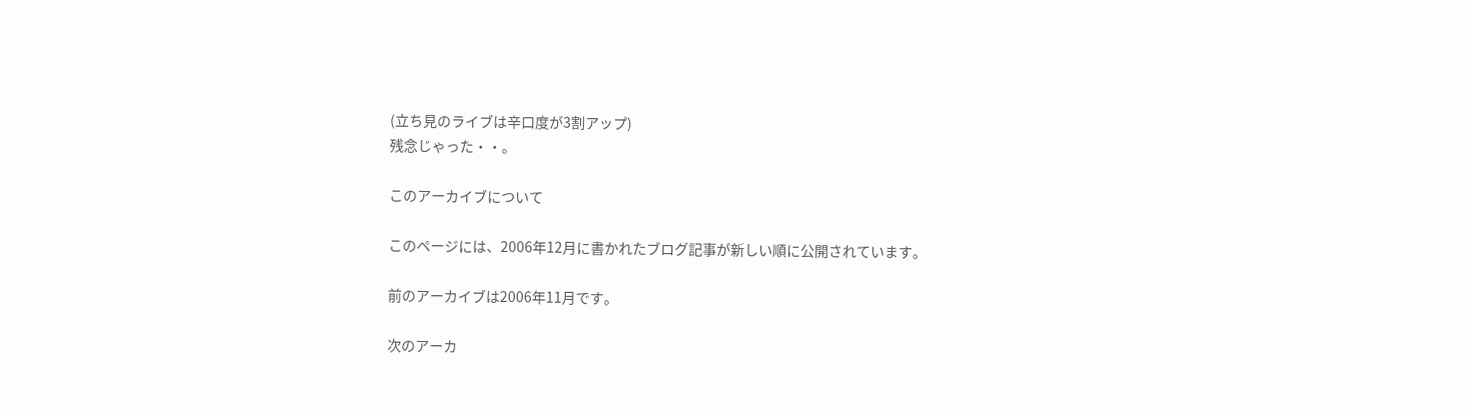(立ち見のライブは辛口度が3割アップ)
残念じゃった・・。

このアーカイブについて

このページには、2006年12月に書かれたブログ記事が新しい順に公開されています。

前のアーカイブは2006年11月です。

次のアーカ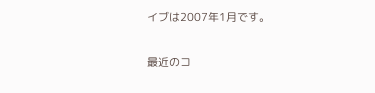イブは2007年1月です。

最近のコ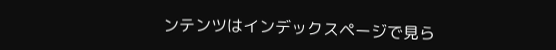ンテンツはインデックスページで見ら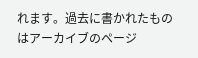れます。過去に書かれたものはアーカイブのページ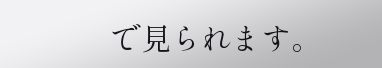で見られます。